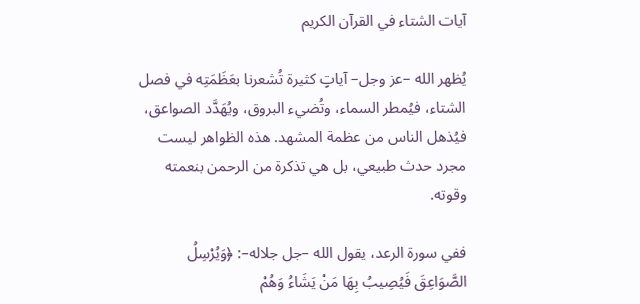آيات الشتاء في القرآن الكريم

يُظهر الله –عز وجل– آياتٍ كثيرة تُشعرنا بعَظَمَتِه في فصل الشتاء، فيُمطر السماء، وتُضيء البروق، ويُهَدَّد الصواعق، فيُذهل الناس من عظمة المشهد. هذه الظواهر ليست مجرد حدث طبيعي، بل هي تذكرة من الرحمن بنعمته وقوته.

ففي سورة الرعد، يقول الله –جل جلاله–: ﴿وَيُرْسِلُ الصَّوَاعِقَ فَيُصِيبُ بِهَا مَنْ يَشَاءُ وَهُمْ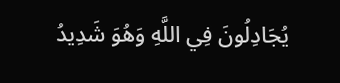يُجَادِلُونَ فِي اللَّهِ وَهُوَ شَدِيدُ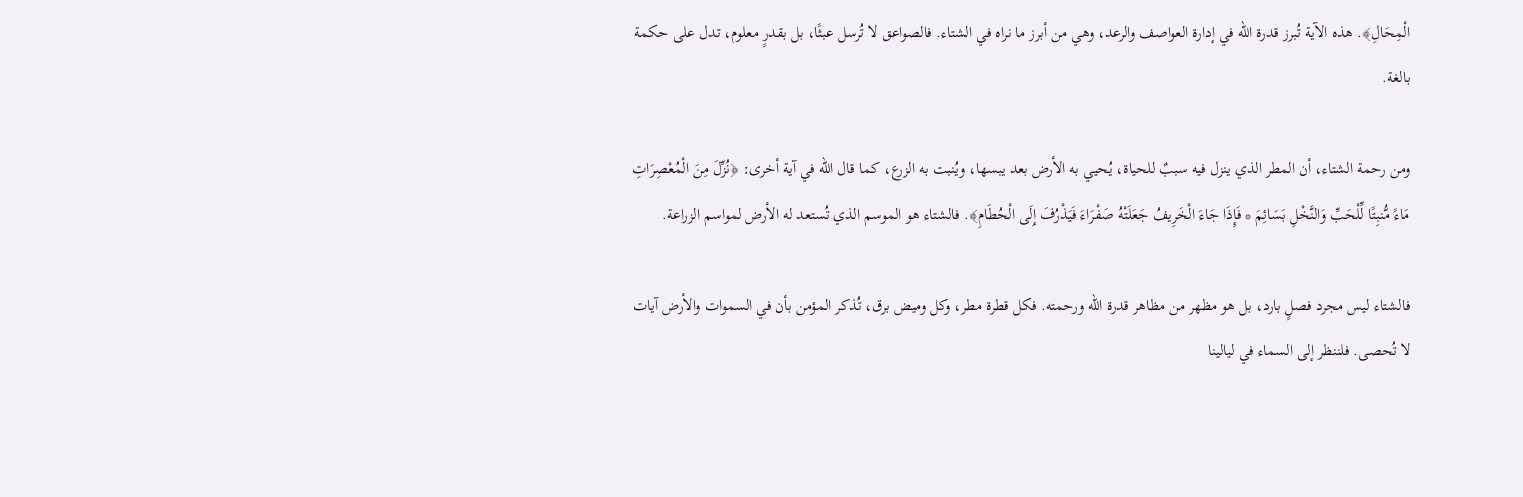الْمِحَالِ﴾. هذه الآية تُبرز قدرة الله في إدارة العواصف والرعد، وهي من أبرز ما نراه في الشتاء. فالصواعق لا تُرسل عبثًا، بل بقدرٍ معلوم، تدل على حكمة بالغة.

ومن رحمة الشتاء، أن المطر الذي ينزل فيه سببٌ للحياة، يُحيي به الأرض بعد يبسها، ويُنبت به الزرع، كما قال الله في آية أخرى: ﴿نُزِّلَ مِنَ الْمُعْصِرَاتِ مَاءً مُّنبِتًا لِّلْحَبِّ وَالنَّخْلِ بَسَائِمَ * فَإِذَا جَاءَ الْخَرِيفُ جَعَلَتْهُ صَفْرَاءَ فَيَذْرُفَ إِلَى الْحُطَامِ﴾. فالشتاء هو الموسم الذي تُستعد له الأرض لمواسم الزراعة.

فالشتاء ليس مجرد فصلٍ بارد، بل هو مظهر من مظاهر قدرة الله ورحمته. فكل قطرة مطر، وكل وميض برق، تُذكر المؤمن بأن في السموات والأرض آيات لا تُحصى. فلننظر إلى السماء في ليالينا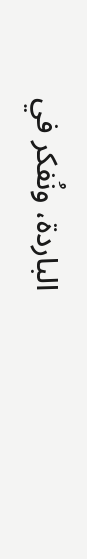الباردة، ونُفكر في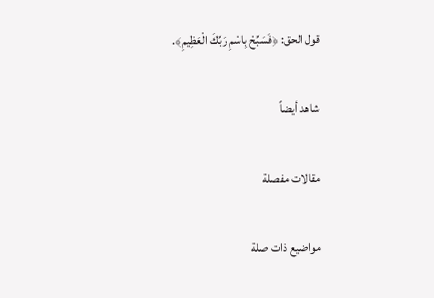قول الحق: ﴿فَسَبِّحْ بِاسْمِ رَبِّكَ الْعَظِيمِ﴾.

شاهد أيضاً

مقالات مفصلة

مواضيع ذات صلة